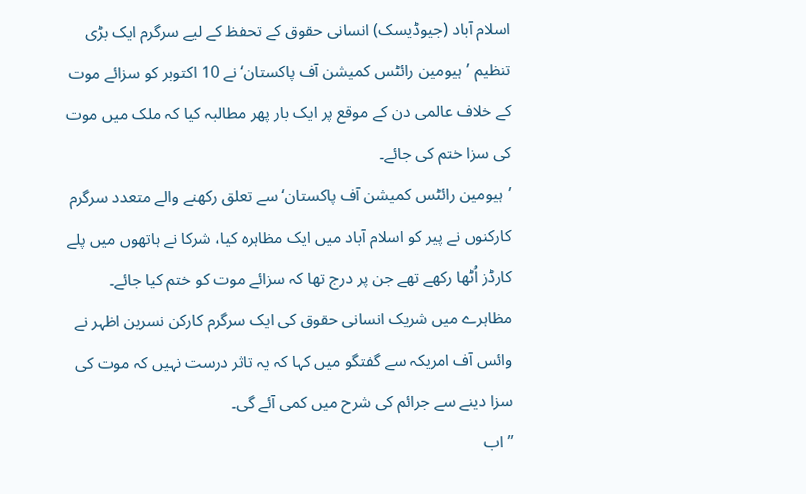اسلام آباد (جیوڈیسک) انسانی حقوق کے تحفظ کے لیے سرگرم ایک بڑی تنظیم ’ہیومین رائٹس کمیشن آف پاکستان‘ نے 10 اکتوبر کو سزائے موت کے خلاف عالمی دن کے موقع پر ایک بار پھر مطالبہ کیا کہ ملک میں موت کی سزا ختم کی جائے۔
’ہیومین رائٹس کمیشن آف پاکستان‘ سے تعلق رکھنے والے متعدد سرگرم کارکنوں نے پیر کو اسلام آباد میں ایک مظاہرہ کیا، شرکا نے ہاتھوں میں پلے کارڈز اُٹھا رکھے تھے جن پر درج تھا کہ سزائے موت کو ختم کیا جائے۔
مظاہرے میں شریک انسانی حقوق کی ایک سرگرم کارکن نسرین اظہر نے وائس آف امریکہ سے گفتگو میں کہا کہ یہ تاثر درست نہیں کہ موت کی سزا دینے سے جرائم کی شرح میں کمی آئے گی۔
’’ اب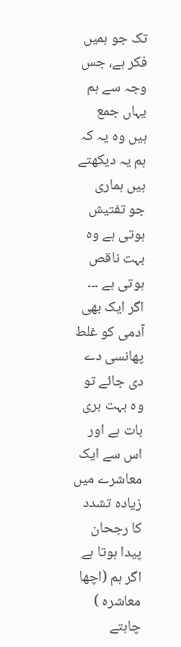تک جو ہمیں فکر ہے، جس وجہ سے ہم یہاں جمع ہیں وہ یہ کہ ہم یہ دیکھتے ہیں ہماری جو تفتیش ہوتی ہے وہ بہت ناقص ہوتی ہے ۔۔۔ اگر ایک بھی آدمی کو غلط پھانسی دے دی جائے تو وہ بہت بری بات ہے اور اس سے ایک معاشرے میں زیادہ تشدد کا رجحان پیدا ہوتا ہے اگر ہم (اچھا معاشرہ ) چاہتے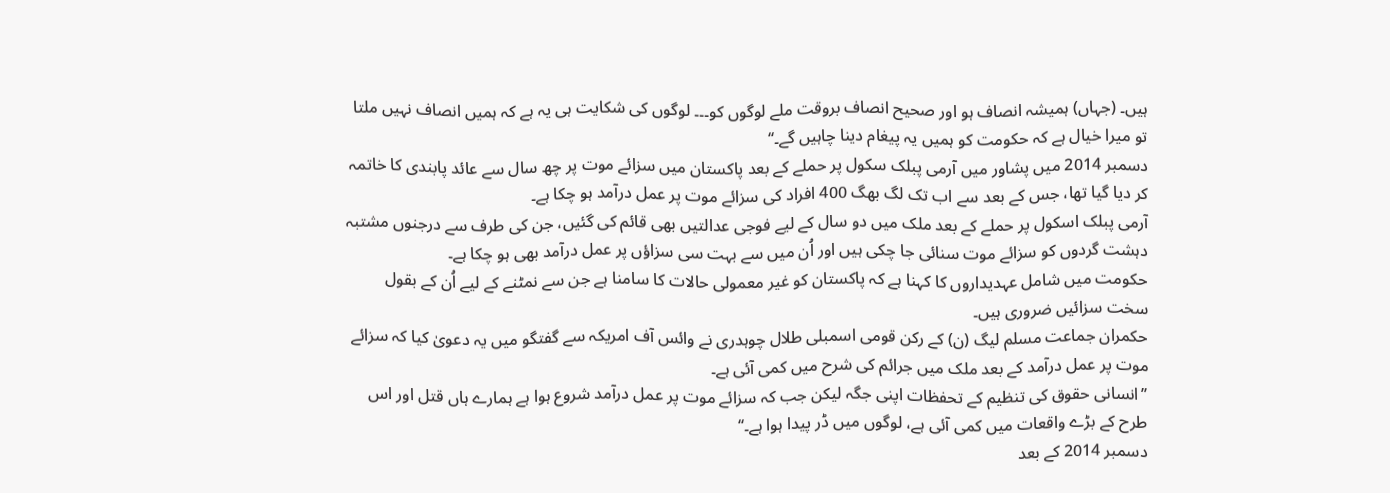ہیں۔ (جہاں) ہمیشہ انصاف ہو اور صحیح انصاف بروقت ملے لوگوں کو۔۔۔ لوگوں کی شکایت ہی یہ ہے کہ ہمیں انصاف نہیں ملتا تو میرا خیال ہے کہ حکومت کو ہمیں یہ پیغام دینا چاہیں گے۔‘‘
دسمبر 2014 میں پشاور میں آرمی پبلک سکول پر حملے کے بعد پاکستان میں سزائے موت پر چھ سال سے عائد پابندی کا خاتمہ کر دیا گیا تھا، جس کے بعد سے اب تک لگ بھگ 400 افراد کی سزائے موت پر عمل درآمد ہو چکا ہے۔
آرمی پبلک اسکول پر حملے کے بعد ملک میں دو سال کے لیے فوجی عدالتیں بھی قائم کی گئیں، جن کی طرف سے درجنوں مشتبہ دہشت گردوں کو سزائے موت سنائی جا چکی ہیں اور اُن میں سے بہت سی سزاؤں پر عمل درآمد بھی ہو چکا ہے۔
حکومت میں شامل عہدیداروں کا کہنا ہے کہ پاکستان کو غیر معمولی حالات کا سامنا ہے جن سے نمٹنے کے لیے اُن کے بقول سخت سزائیں ضروری ہیں۔
حکمران جماعت مسلم لیگ (ن) کے رکن قومی اسمبلی طلال چوہدری نے وائس آف امریکہ سے گفتگو میں یہ دعویٰ کیا کہ سزائے موت پر عمل درآمد کے بعد ملک میں جرائم کی شرح میں کمی آئی ہے۔
’’انسانی حقوق کی تنظیم کے تحفظات اپنی جگہ لیکن جب کہ سزائے موت پر عمل درآمد شروع ہوا ہے ہمارے ہاں قتل اور اس طرح کے بڑے واقعات میں کمی آئی ہے، لوگوں میں ڈر پیدا ہوا ہے۔‘‘
دسمبر 2014 کے بعد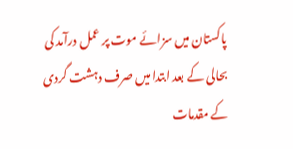پاکستان میں سزائے موت پر عمل درآمد کی بحالی کے بعد ابتدا میں صرف دہشت گردی کے مقدمات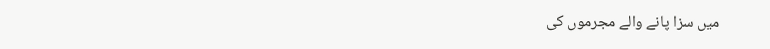میں سزا پانے والے مجرموں کی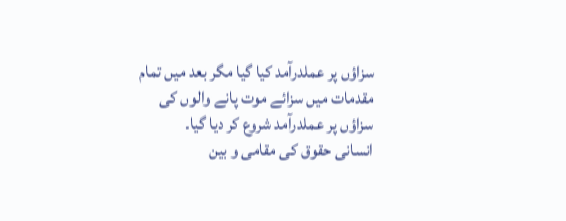سزاؤں پر عملدرآمد کیا گیا مگر بعد میں تمام مقدمات میں سزائے موت پانے والوں کی سزاؤں پر عملدرآمد شروع کر دیا گیا۔
انسانی حقوق کی مقامی و بین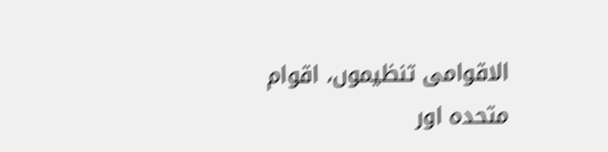الاقوامی تنظیموں، اقوام متحدہ اور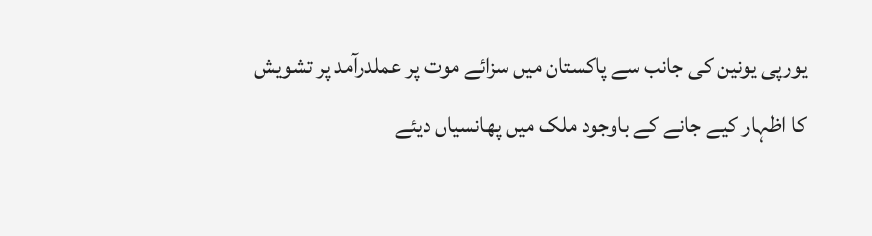یورپی یونین کی جانب سے پاکستان میں سزائے موت پر عملدرآمد پر تشویش کا اظہار کیے جانے کے باوجود ملک میں پھانسیاں دیئے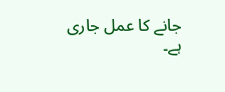جانے کا عمل جاری ہے۔